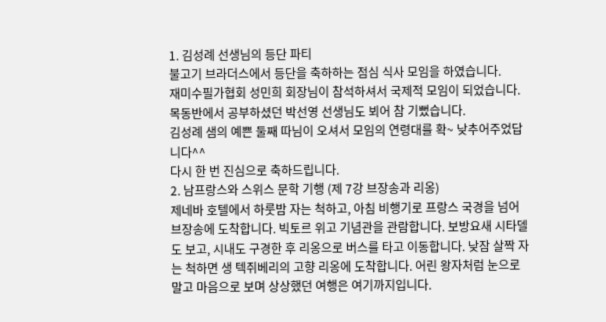1. 김성례 선생님의 등단 파티
불고기 브라더스에서 등단을 축하하는 점심 식사 모임을 하였습니다.
재미수필가협회 성민희 회장님이 참석하셔서 국제적 모임이 되었습니다.
목동반에서 공부하셨던 박선영 선생님도 뵈어 참 기뻤습니다.
김성례 샘의 예쁜 둘째 따님이 오셔서 모임의 연령대를 확~ 낮추어주었답니다^^
다시 한 번 진심으로 축하드립니다.
2. 남프랑스와 스위스 문학 기행 (제 7강 브장송과 리옹)
제네바 호텔에서 하룻밤 자는 척하고, 아침 비행기로 프랑스 국경을 넘어 브장송에 도착합니다. 빅토르 위고 기념관을 관람합니다. 보방요새 시타델도 보고, 시내도 구경한 후 리옹으로 버스를 타고 이동합니다. 낮잠 살짝 자는 척하면 생 텍쥐베리의 고향 리옹에 도착합니다. 어린 왕자처럼 눈으로 말고 마음으로 보며 상상했던 여행은 여기까지입니다.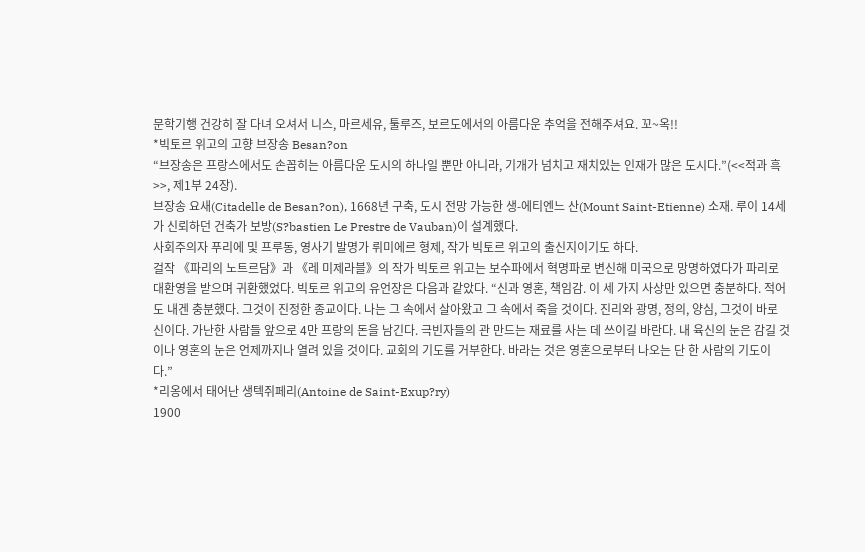문학기행 건강히 잘 다녀 오셔서 니스, 마르세유, 툴루즈, 보르도에서의 아름다운 추억을 전해주셔요. 꼬~옥!!
*빅토르 위고의 고향 브장송 Besan?on
“브장송은 프랑스에서도 손꼽히는 아름다운 도시의 하나일 뿐만 아니라, 기개가 넘치고 재치있는 인재가 많은 도시다.”(<<적과 흑>>, 제1부 24장).
브장송 요새(Citadelle de Besan?on), 1668년 구축, 도시 전망 가능한 생-에티엔느 산(Mount Saint-Etienne) 소재. 루이 14세가 신뢰하던 건축가 보방(S?bastien Le Prestre de Vauban)이 설계했다.
사회주의자 푸리에 및 프루동, 영사기 발명가 뤼미에르 형제, 작가 빅토르 위고의 출신지이기도 하다.
걸작 《파리의 노트르담》과 《레 미제라블》의 작가 빅토르 위고는 보수파에서 혁명파로 변신해 미국으로 망명하였다가 파리로 대환영을 받으며 귀환했었다. 빅토르 위고의 유언장은 다음과 같았다. “신과 영혼, 책임감. 이 세 가지 사상만 있으면 충분하다. 적어도 내겐 충분했다. 그것이 진정한 종교이다. 나는 그 속에서 살아왔고 그 속에서 죽을 것이다. 진리와 광명, 정의, 양심, 그것이 바로 신이다. 가난한 사람들 앞으로 4만 프랑의 돈을 남긴다. 극빈자들의 관 만드는 재료를 사는 데 쓰이길 바란다. 내 육신의 눈은 감길 것이나 영혼의 눈은 언제까지나 열려 있을 것이다. 교회의 기도를 거부한다. 바라는 것은 영혼으로부터 나오는 단 한 사람의 기도이다.”
*리옹에서 태어난 생텍쥐페리(Antoine de Saint-Exup?ry)
1900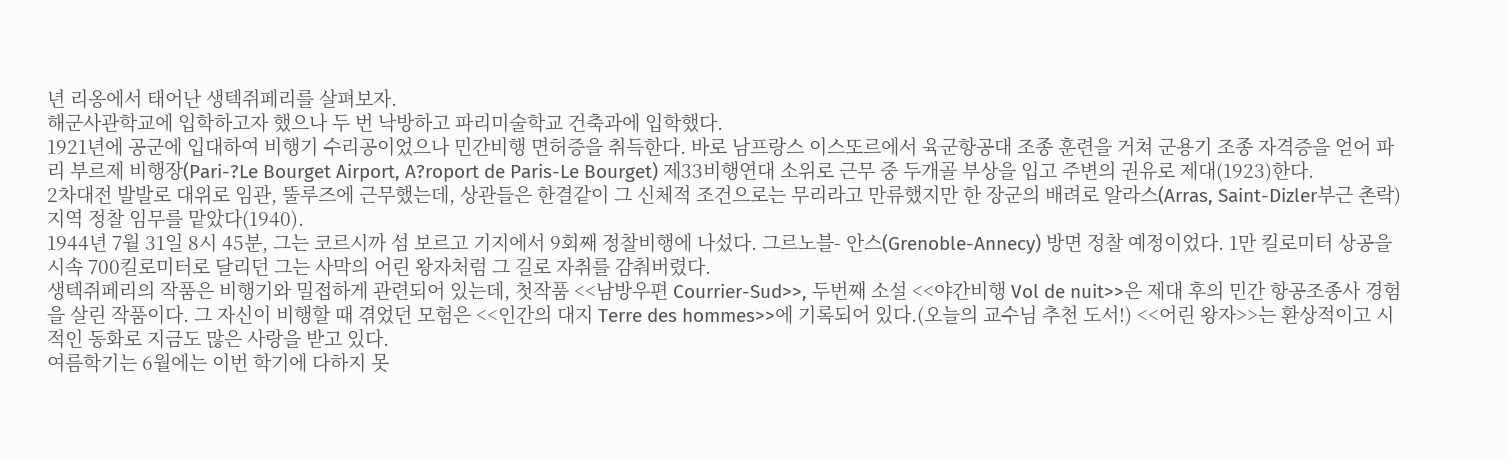년 리옹에서 태어난 생텍쥐페리를 살펴보자.
해군사관학교에 입학하고자 했으나 두 번 낙방하고 파리미술학교 건축과에 입학했다.
1921년에 공군에 입대하여 비행기 수리공이었으나 민간비행 면허증을 취득한다. 바로 남프랑스 이스또르에서 육군항공대 조종 훈련을 거쳐 군용기 조종 자격증을 얻어 파리 부르제 비행장(Pari-?Le Bourget Airport, A?roport de Paris-Le Bourget) 제33비행연대 소위로 근무 중 두개골 부상을 입고 주변의 권유로 제대(1923)한다.
2차대전 발발로 대위로 임관, 뚤루즈에 근무했는데, 상관들은 한결같이 그 신체적 조건으로는 무리라고 만류했지만 한 장군의 배려로 알라스(Arras, Saint-Dizler부근 촌락) 지역 정찰 임무를 맡았다(1940).
1944년 7월 31일 8시 45분, 그는 코르시까 섬 보르고 기지에서 9회째 정찰비행에 나섰다. 그르노블- 안스(Grenoble-Annecy) 방면 정찰 예정이었다. 1만 킬로미터 상공을 시속 700킬로미터로 달리던 그는 사막의 어린 왕자처럼 그 길로 자취를 감춰버렸다.
생텍쥐페리의 작품은 비행기와 밀접하게 관련되어 있는데, 첫작품 <<남방우편 Courrier-Sud>>, 두번째 소설 <<야간비행 Vol de nuit>>은 제대 후의 민간 항공조종사 경험을 살린 작품이다. 그 자신이 비행할 때 겪었던 모험은 <<인간의 대지 Terre des hommes>>에 기록되어 있다.(오늘의 교수님 추천 도서!) <<어린 왕자>>는 환상적이고 시적인 동화로 지금도 많은 사랑을 받고 있다.
여름학기는 6월에는 이번 학기에 다하지 못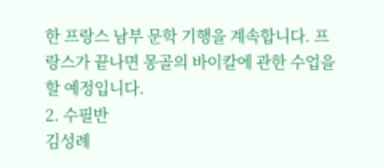한 프랑스 남부 문학 기행을 계속합니다. 프랑스가 끝나면 몽골의 바이칼에 관한 수업을 할 예정입니다.
2. 수필반
김성례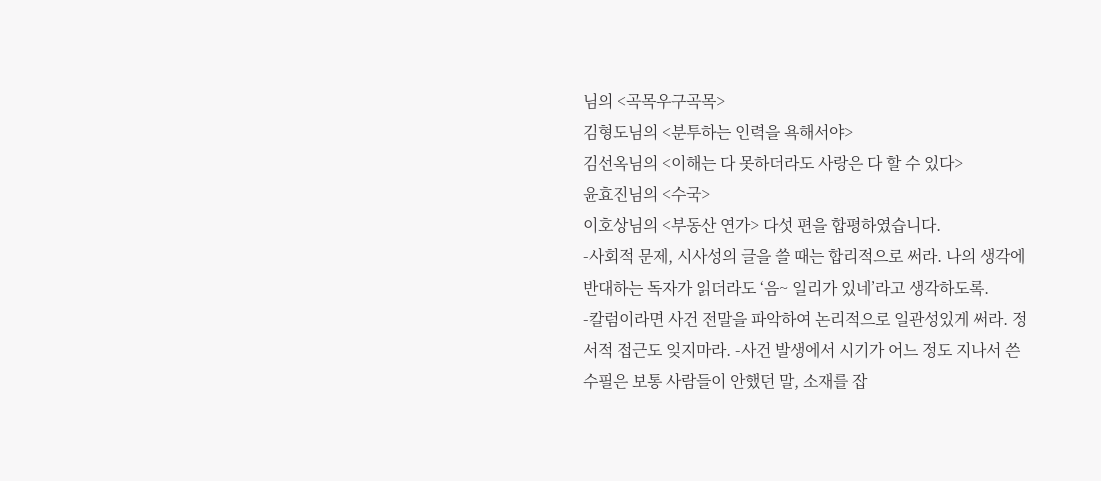님의 <곡목우구곡목>
김형도님의 <분투하는 인력을 욕해서야>
김선옥님의 <이해는 다 못하더라도 사랑은 다 할 수 있다>
윤효진님의 <수국>
이호상님의 <부동산 연가> 다섯 편을 합평하였습니다.
-사회적 문제, 시사성의 글을 쓸 때는 합리적으로 써라. 나의 생각에 반대하는 독자가 읽더라도 ‘음~ 일리가 있네’라고 생각하도록.
-칼럼이라면 사건 전말을 파악하여 논리적으로 일관성있게 써라. 정서적 접근도 잊지마라. -사건 발생에서 시기가 어느 정도 지나서 쓴 수필은 보통 사람들이 안했던 말, 소재를 잡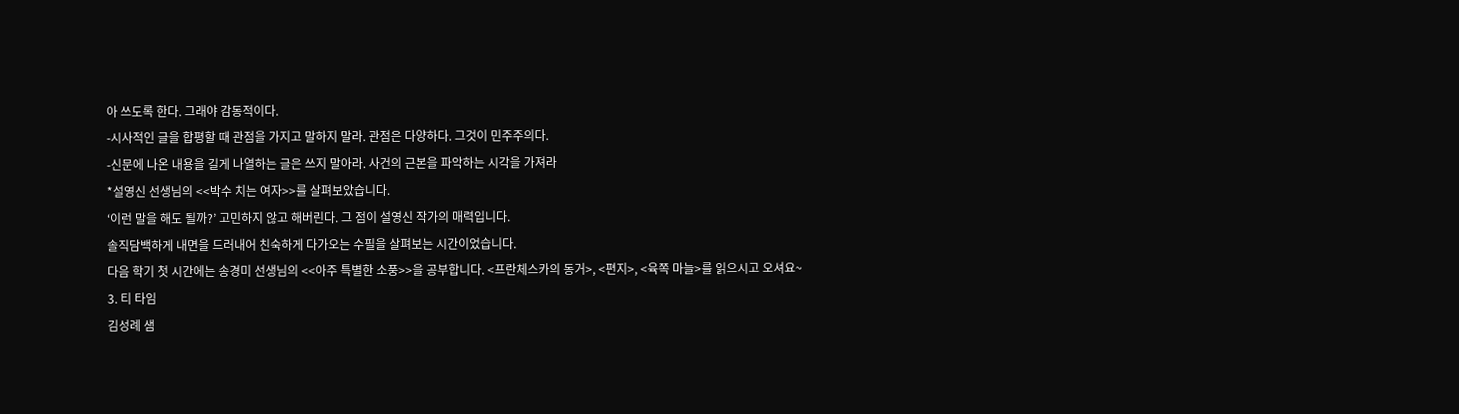아 쓰도록 한다. 그래야 감동적이다.
-시사적인 글을 합평할 때 관점을 가지고 말하지 말라. 관점은 다양하다. 그것이 민주주의다.
-신문에 나온 내용을 길게 나열하는 글은 쓰지 말아라. 사건의 근본을 파악하는 시각을 가져라
*설영신 선생님의 <<박수 치는 여자>>를 살펴보았습니다.
‘이런 말을 해도 될까?’ 고민하지 않고 해버린다. 그 점이 설영신 작가의 매력입니다.
솔직담백하게 내면을 드러내어 친숙하게 다가오는 수필을 살펴보는 시간이었습니다.
다음 학기 첫 시간에는 송경미 선생님의 <<아주 특별한 소풍>>을 공부합니다. <프란체스카의 동거>, <편지>, <육쪽 마늘>를 읽으시고 오셔요~
3. 티 타임
김성례 샘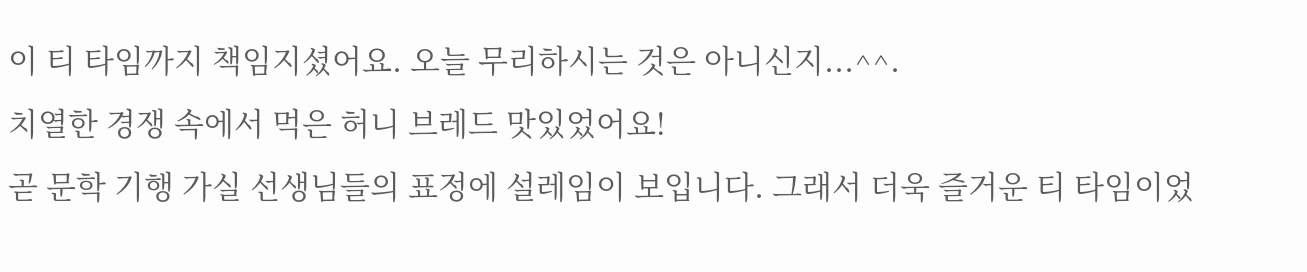이 티 타임까지 책임지셨어요. 오늘 무리하시는 것은 아니신지...^^.
치열한 경쟁 속에서 먹은 허니 브레드 맛있었어요!
곧 문학 기행 가실 선생님들의 표정에 설레임이 보입니다. 그래서 더욱 즐거운 티 타임이었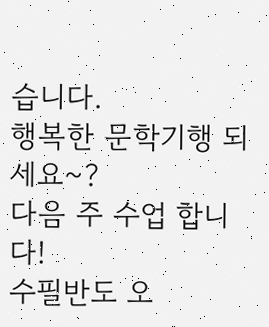습니다.
행복한 문학기행 되세요~?
다음 주 수업 합니다!
수필반도 오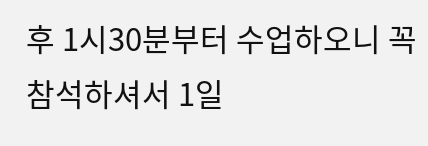후 1시30분부터 수업하오니 꼭 참석하셔서 1일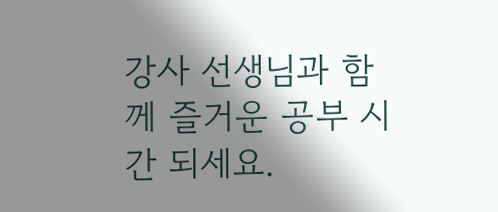강사 선생님과 함께 즐거운 공부 시간 되세요.